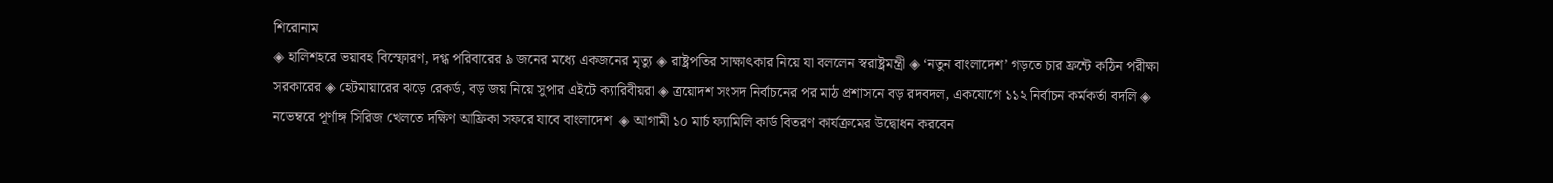শিরোনাম
◈ হালিশহরে ভয়াবহ বিস্ফোরণ, দগ্ধ পরিবারের ৯ জনের মধ্যে একজনের মৃত্যু ◈ রাষ্ট্রপতির সাক্ষাৎকার নিয়ে যা বললেন স্বরাষ্ট্রমন্ত্রী ◈ ‘নতুন বাংলাদেশ’ গড়তে চার ফ্রন্টে কঠিন পরীক্ষা সরকারের ◈ হেটমায়ারের ঝড়ে রেকর্ড, বড় জয় নিয়ে সুপার এইটে ক্যারিবীয়রা ◈ ত্রয়োদশ সংসদ নির্বাচনের পর মাঠ প্রশাসনে বড় রদবদল, একযোগে ১১২ নির্বাচন কর্মকর্তা বদলি ◈ ন‌ভেম্ব‌রে পূর্ণাঙ্গ সিরিজ খেলতে দক্ষিণ আফ্রিকা সফরে যাবে বাংলাদেশ  ◈ আগামী ১০ মার্চ ফ্যামিলি কার্ড বিতরণ কার্যক্রমের উদ্বোধন করবেন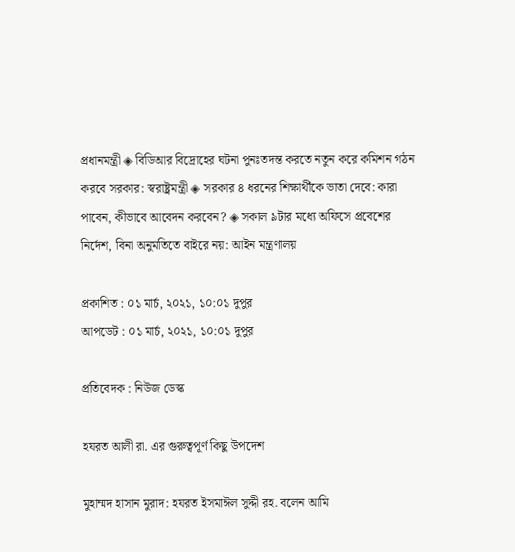প্রধানমন্ত্রী ◈ বিডিআর বিদ্রোহের ঘটনা পুনঃতদন্ত করতে নতুন করে কমিশন গঠন করবে সরকার: স্বরাষ্ট্রমন্ত্রী ◈ সরকার ৪ ধরনের শিক্ষার্থীকে ভাতা দেবে: কারা পাবেন, কীভাবে আবেদন করবেন? ◈ সকাল ৯টার মধ্যে অফিসে প্রবেশের নির্দেশ, বিনা অনুমতিতে বাইরে নয়: আইন মন্ত্রণালয়

প্রকাশিত : ০১ মার্চ, ২০২১, ১০:০১ দুপুর
আপডেট : ০১ মার্চ, ২০২১, ১০:০১ দুপুর

প্রতিবেদক : নিউজ ডেস্ক

হযরত আলী রা. এর গুরুত্বপূর্ণ কিছু উপদেশ

মুহাম্মদ হাসান মুরাদ: হযরত ইসমাঈল সুদ্দী রহ. বলেন আমি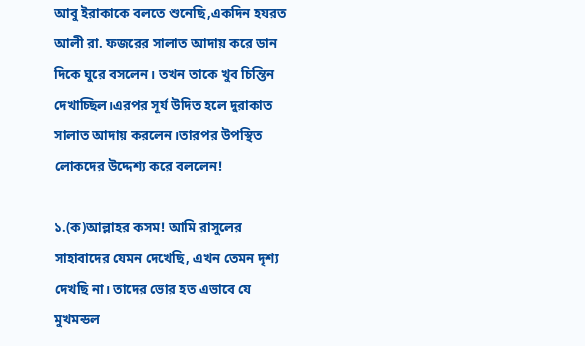আবু ইরাকাকে বলতে শুনেছি,একদিন হযরত আলী রা. ফজরের সালাত আদায় করে ডান দিকে ঘুরে বসলেন। তখন তাকে খুব চিন্তিন দেখাচ্ছিল।এরপর সূর্য উদিত হলে দুরাকাত সালাত আদায় করলেন।তারপর উপস্থিত লোকদের উদ্দেশ্য করে বললেন!

১.(ক)আল্লাহর কসম! আমি রাসুলের সাহাবাদের যেমন দেখেছি, এখন তেমন দৃশ্য দেখছি না। তাদের ভোর হত এভাবে যে মুখমন্ডল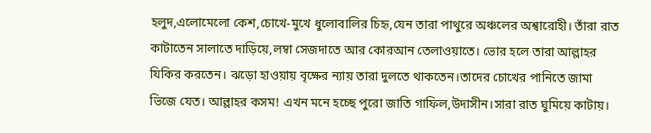হলুদ,এলোমেলো কেশ,চোখে-মুখে ধুলোবালির চিহৃ,যেন তারা পাথুরে অঞ্চলের অশ্বারোহী। তাঁরা রাত কাটাতেন সালাতে দাড়িয়ে,লম্বা সেজদাতে আর কোরআন তেলাওয়াতে। ভোর হলে তারা আল্লাহর যিকির করতেন। ঝড়ো হাওয়ায় বৃক্ষের ন্যায় তারা দুলতে থাকতেন।তাদের চোখের পানিতে জামা ভিজে যেত। আল্লাহর কসম! এখন মনে হচ্ছে পুরো জাতি গাফিল,উদাসীন।সারা রাত ঘুমিয়ে কাটায়।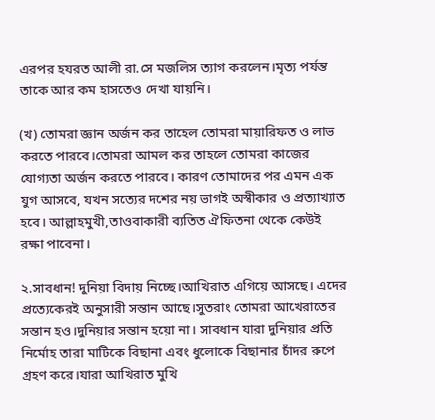এরপর হযরত আলী রা.সে মজলিস ত্যাগ করলেন।মৃত্য পর্যন্ত তাকে আর কম হাসতেও দেখা যায়নি।

(খ) তোমরা জ্ঞান অর্জন কর তাহেল তোমরা মায়ারিফত ও লাভ করতে পারবে।তোমরা আমল কর তাহলে তোমরা কাজের যোগ্যতা অর্জন করতে পারবে। কারণ তোমাদের পর এমন এক যুগ আসবে, যখন সত্যের দশের নয় ভাগই অস্বীকার ও প্রত্যাখ্যাত হবে। আল্লাহমুখী,তাওবাকারী ব্যতিত ঐফিতনা থেকে কেউই রক্ষা পাবেনা।

২.সাবধান! দুনিয়া বিদায় নিচ্ছে।আখিরাত এগিয়ে আসছে। এদের প্রত্যেকেরই অনুসারী সন্তান আছে।সুতরাং তোমরা আখেরাতের সন্তান হও।দুনিয়ার সন্তান হয়ো না। সাবধান যারা দুনিয়ার প্রতি নির্মোহ তারা মাটিকে বিছানা এবং ধুলোকে বিছানার চাঁদর রুপে গ্রহণ করে।যারা আখিরাত মুখি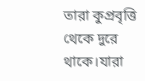তারা কুপ্রবৃত্তি থেকে দুরে থাকে।যারা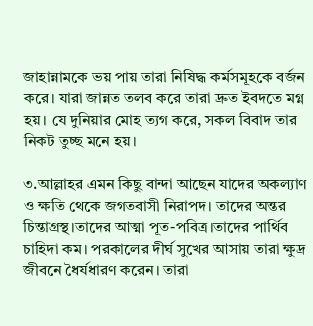জাহান্নামকে ভয় পায় তারা নিষিদ্ধ কর্মসমূহকে বর্জন করে। যারা জান্নত তলব করে তারা দ্রুত ইবদতে মগ্ন হয়। যে দুনিয়ার মোহ ত্যগ করে, সকল বিবাদ তার নিকট তুচ্ছ মনে হয়।

৩.আল্লাহর এমন কিছু বান্দা আছেন যাদের অকল্যাণ ও ক্ষতি থেকে জগতবাসী নিরাপদ। তাদের অন্তর চিন্তাগ্রস্থ।তাদের আত্মা পূত-পবিত্র।তাদের পার্থিব চাহিদা কম। পরকালের দীর্ঘ সুখের আসায় তারা ক্ষুদ্র জীবনে ধৈর্যধারণ করেন। তারা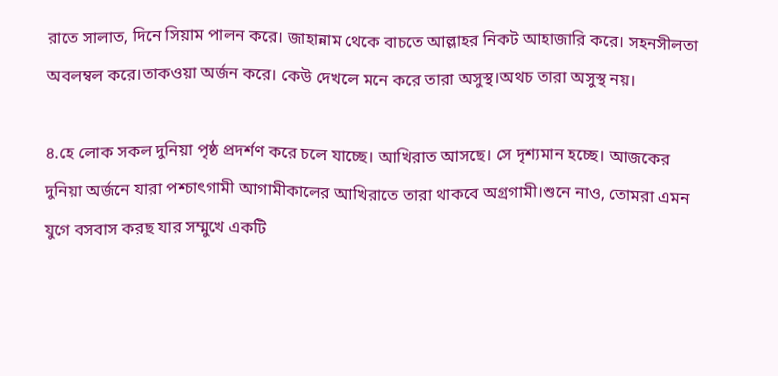রাতে সালাত, দিনে সিয়াম পালন করে। জাহান্নাম থেকে বাচতে আল্লাহর নিকট আহাজারি করে। সহনসীলতা অবলম্বল করে।তাকওয়া অর্জন করে। কেউ দেখলে মনে করে তারা অসুস্থ।অথচ তারা অসুস্থ নয়।

৪.হে লোক সকল দুনিয়া পৃষ্ঠ প্রদর্শণ করে চলে যাচ্ছে। আখিরাত আসছে। সে দৃশ্যমান হচ্ছে। আজকের দুনিয়া অর্জনে যারা পশ্চাৎগামী আগামীকালের আখিরাতে তারা থাকবে অগ্রগামী।শুনে নাও, তোমরা এমন যুগে বসবাস করছ যার সম্মুখে একটি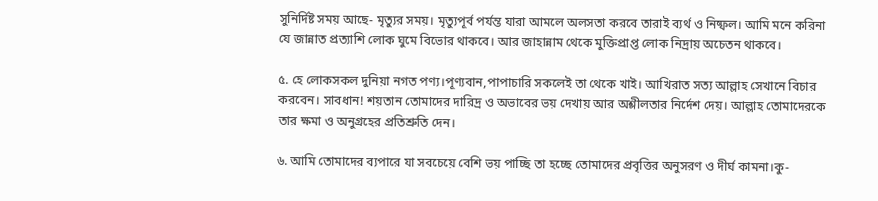সুনির্দিষ্ট সময় আছে- মৃত্যুর সময়। মৃত্যুপূর্ব পর্যন্ত যারা আমলে অলসতা করবে তারাই ব্যর্থ ও নিষ্ফল। আমি মনে করিনা যে জান্নাত প্রত্যাশি লোক ঘুমে বিভোর থাকবে। আর জাহান্নাম থেকে মুক্তিপ্রাপ্ত লোক নিদ্রায় অচেতন থাকবে।

৫. হে লোকসকল দুনিয়া নগত পণ্য।পূণ্যবান,পাপাচারি সকলেই তা থেকে খাই। আখিরাত সত্য আল্লাহ সেখানে বিচার করবেন। সাবধান! শয়তান তোমাদের দারিদ্র ও অভাবের ভয় দেখায় আর অশ্লীলতার নির্দেশ দেয়। আল্লাহ তোমাদেরকে তার ক্ষমা ও অনুগ্রহের প্রতিশ্রুতি দেন।

৬. আমি তোমাদের ব্যপারে যা সবচেয়ে বেশি ভয় পাচ্ছি তা হচ্ছে তোমাদের প্রবৃত্তির অনুসরণ ও দীর্ঘ কামনা।কু-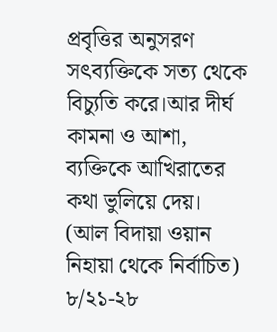প্রবৃত্তির অনুসরণ সৎব্যক্তিকে সত্য থেকে বিচ্যুতি করে।আর দীর্ঘ কামনা ও আশা, ব্যক্তিকে আখিরাতের কথা ভুলিয়ে দেয়। (আল বিদায়া ওয়ান নিহায়া থেকে নির্বাচিত) ৮/২১-২৮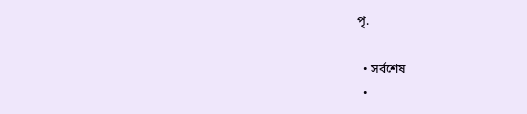পৃ.

  • সর্বশেষ
  •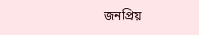জনপ্রিয়